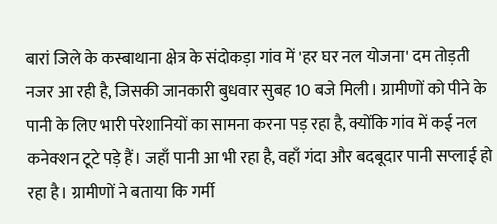बारां जिले के कस्बाथाना क्षेत्र के संदोकड़ा गांव में 'हर घर नल योजना' दम तोड़ती नजर आ रही है, जिसकी जानकारी बुधवार सुबह 10 बजे मिली। ग्रामीणों को पीने के पानी के लिए भारी परेशानियों का सामना करना पड़ रहा है, क्योंकि गांव में कई नल कनेक्शन टूटे पड़े हैं। जहाँ पानी आ भी रहा है, वहाँ गंदा और बदबूदार पानी सप्लाई हो रहा है। ग्रामीणों ने बताया कि गर्मी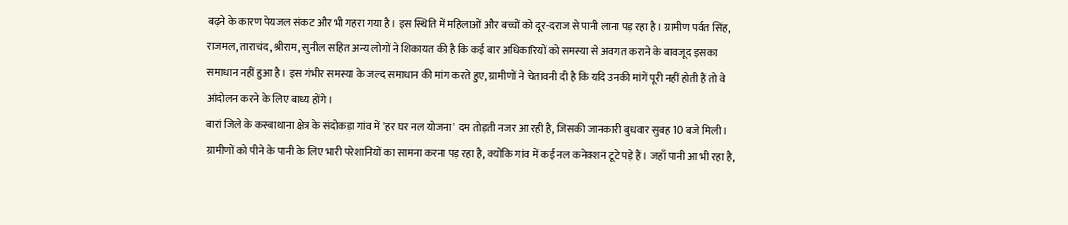बढ़ने के कारण पेयजल संकट और भी गहरा गया है। इस स्थिति में महिलाओं और बच्चों को दूर-दराज से पानी लाना पड़ रहा है। ग्रामीण पर्वत सिंह, राजमल, ताराचंद, श्रीराम, सुनील सहित अन्य लोगों ने शिकायत की है कि कई बार अधिकारियों को समस्या से अवगत कराने के बावजूद इसका समाधान नहीं हुआ है। इस गंभीर समस्या के जल्द समाधान की मांग करते हुए, ग्रामीणों ने चेतावनी दी है कि यदि उनकी मांगें पूरी नहीं होती हैं तो वे आंदोलन करने के लिए बाध्य होंगे।
बारां जिले के कस्बाथाना क्षेत्र के संदोकड़ा गांव में 'हर घर नल योजना' दम तोड़ती नजर आ रही है, जिसकी जानकारी बुधवार सुबह 10 बजे मिली। ग्रामीणों को पीने के पानी के लिए भारी परेशानियों का सामना करना पड़ रहा है, क्योंकि गांव में कई नल कनेक्शन टूटे पड़े हैं। जहाँ पानी आ भी रहा है,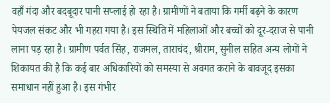वहाँ गंदा और बदबूदार पानी सप्लाई हो रहा है। ग्रामीणों ने बताया कि गर्मी बढ़ने के कारण पेयजल संकट और भी गहरा गया है। इस स्थिति में महिलाओं और बच्चों को दूर-दराज से पानी लाना पड़ रहा है। ग्रामीण पर्वत सिंह, राजमल, ताराचंद, श्रीराम, सुनील सहित अन्य लोगों ने शिकायत की है कि कई बार अधिकारियों को समस्या से अवगत कराने के बावजूद इसका समाधान नहीं हुआ है। इस गंभीर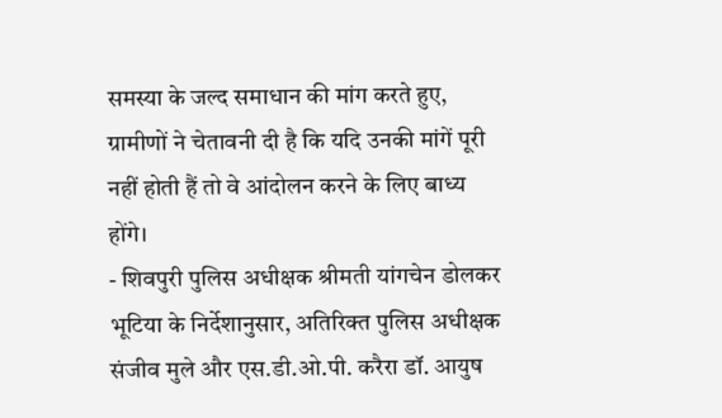समस्या के जल्द समाधान की मांग करते हुए, ग्रामीणों ने चेतावनी दी है कि यदि उनकी मांगें पूरी नहीं होती हैं तो वे आंदोलन करने के लिए बाध्य होंगे।
- शिवपुरी पुलिस अधीक्षक श्रीमती यांगचेन डोलकर भूटिया के निर्देशानुसार, अतिरिक्त पुलिस अधीक्षक संजीव मुले और एस.डी.ओ.पी. करैरा डॉ. आयुष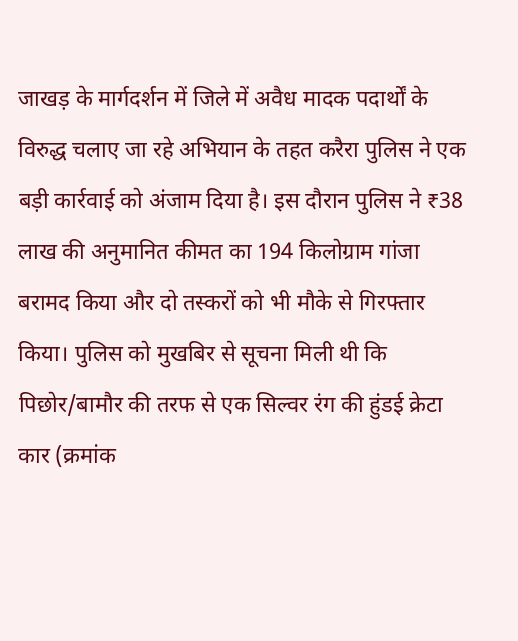जाखड़ के मार्गदर्शन में जिले में अवैध मादक पदार्थों के विरुद्ध चलाए जा रहे अभियान के तहत करैरा पुलिस ने एक बड़ी कार्रवाई को अंजाम दिया है। इस दौरान पुलिस ने ₹38 लाख की अनुमानित कीमत का 194 किलोग्राम गांजा बरामद किया और दो तस्करों को भी मौके से गिरफ्तार किया। पुलिस को मुखबिर से सूचना मिली थी कि पिछोर/बामौर की तरफ से एक सिल्वर रंग की हुंडई क्रेटा कार (क्रमांक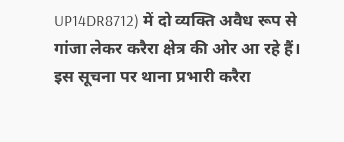UP14DR8712) में दो व्यक्ति अवैध रूप से गांजा लेकर करैरा क्षेत्र की ओर आ रहे हैं। इस सूचना पर थाना प्रभारी करैरा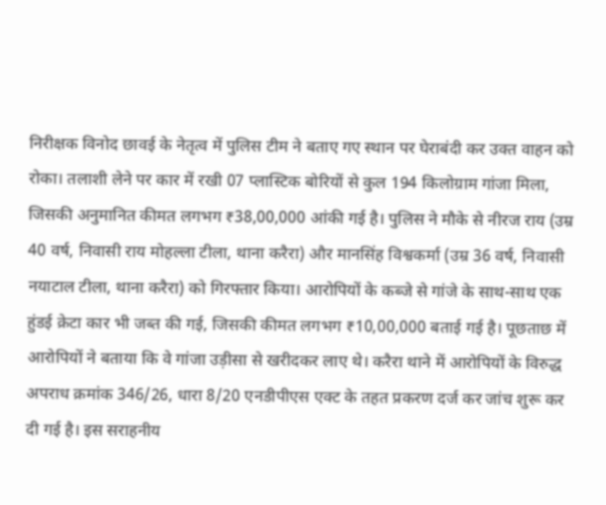निरीक्षक विनोद छावई के नेतृत्व में पुलिस टीम ने बताए गए स्थान पर घेराबंदी कर उक्त वाहन को रोका। तलाशी लेने पर कार में रखी 07 प्लास्टिक बोरियों से कुल 194 किलोग्राम गांजा मिला, जिसकी अनुमानित कीमत लगभग ₹38,00,000 आंकी गई है। पुलिस ने मौके से नीरज राय (उम्र 40 वर्ष, निवासी राय मोहल्ला टीला, थाना करैरा) और मानसिंह विश्वकर्मा (उम्र 36 वर्ष, निवासी नयाटाल टीला, थाना करैरा) को गिरफ्तार किया। आरोपियों के कब्जे से गांजे के साथ-साथ एक हुंडई क्रेटा कार भी जब्त की गई, जिसकी कीमत लगभग ₹10,00,000 बताई गई है। पूछताछ में आरोपियों ने बताया कि वे गांजा उड़ीसा से खरीदकर लाए थे। करैरा थाने में आरोपियों के विरुद्ध अपराध क्रमांक 346/26, धारा 8/20 एनडीपीएस एक्ट के तहत प्रकरण दर्ज कर जांच शुरू कर दी गई है। इस सराहनीय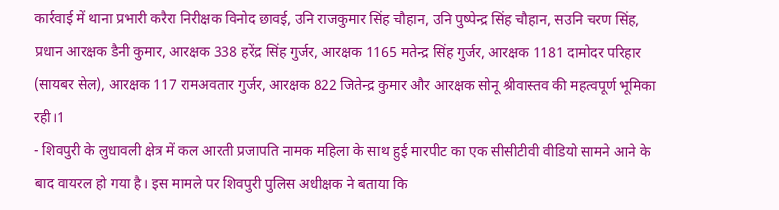कार्रवाई में थाना प्रभारी करैरा निरीक्षक विनोद छावई, उनि राजकुमार सिंह चौहान, उनि पुष्पेन्द्र सिंह चौहान, सउनि चरण सिंह, प्रधान आरक्षक डैनी कुमार, आरक्षक 338 हरेंद्र सिंह गुर्जर, आरक्षक 1165 मतेन्द्र सिंह गुर्जर, आरक्षक 1181 दामोदर परिहार (सायबर सेल), आरक्षक 117 रामअवतार गुर्जर, आरक्षक 822 जितेन्द्र कुमार और आरक्षक सोनू श्रीवास्तव की महत्वपूर्ण भूमिका रही।1
- शिवपुरी के लुधावली क्षेत्र में कल आरती प्रजापति नामक महिला के साथ हुई मारपीट का एक सीसीटीवी वीडियो सामने आने के बाद वायरल हो गया है। इस मामले पर शिवपुरी पुलिस अधीक्षक ने बताया कि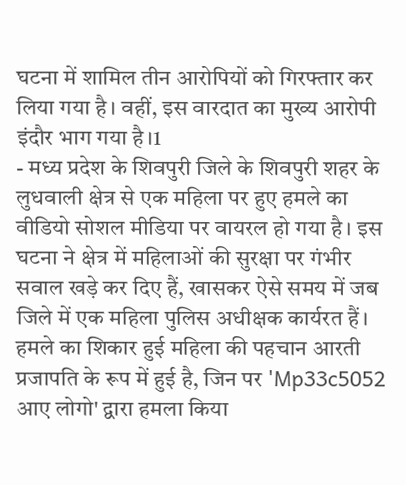घटना में शामिल तीन आरोपियों को गिरफ्तार कर लिया गया है। वहीं, इस वारदात का मुख्य आरोपी इंदौर भाग गया है।1
- मध्य प्रदेश के शिवपुरी जिले के शिवपुरी शहर के लुधवाली क्षेत्र से एक महिला पर हुए हमले का वीडियो सोशल मीडिया पर वायरल हो गया है। इस घटना ने क्षेत्र में महिलाओं की सुरक्षा पर गंभीर सवाल खड़े कर दिए हैं, खासकर ऐसे समय में जब जिले में एक महिला पुलिस अधीक्षक कार्यरत हैं। हमले का शिकार हुई महिला की पहचान आरती प्रजापति के रूप में हुई है, जिन पर 'Mp33c5052 आए लोगो' द्वारा हमला किया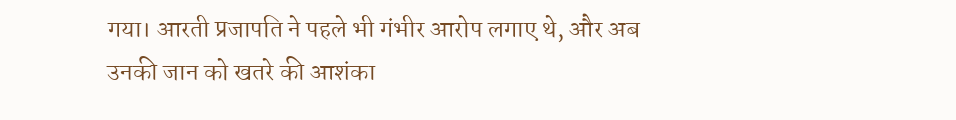गया। आरती प्रजापति ने पहले भी गंभीर आरोप लगाए थे, और अब उनकी जान को खतरे की आशंका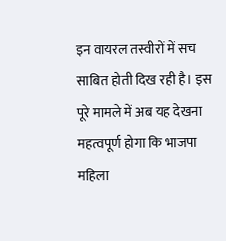इन वायरल तस्वीरों में सच साबित होती दिख रही है। इस पूरे मामले में अब यह देखना महत्वपूर्ण होगा कि भाजपा महिला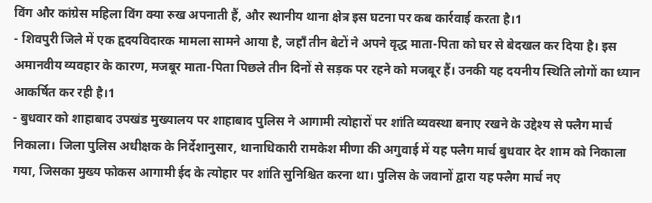विंग और कांग्रेस महिला विंग क्या रुख अपनाती हैं, और स्थानीय थाना क्षेत्र इस घटना पर कब कार्रवाई करता है।1
- शिवपुरी जिले में एक हृदयविदारक मामला सामने आया है, जहाँ तीन बेटों ने अपने वृद्ध माता-पिता को घर से बेदखल कर दिया है। इस अमानवीय व्यवहार के कारण, मजबूर माता-पिता पिछले तीन दिनों से सड़क पर रहने को मजबूर हैं। उनकी यह दयनीय स्थिति लोगों का ध्यान आकर्षित कर रही है।1
- बुधवार को शाहाबाद उपखंड मुख्यालय पर शाहाबाद पुलिस ने आगामी त्योहारों पर शांति व्यवस्था बनाए रखने के उद्देश्य से फ्लैग मार्च निकाला। जिला पुलिस अधीक्षक के निर्देशानुसार, थानाधिकारी रामकेश मीणा की अगुवाई में यह फ्लैग मार्च बुधवार देर शाम को निकाला गया, जिसका मुख्य फोकस आगामी ईद के त्योहार पर शांति सुनिश्चित करना था। पुलिस के जवानों द्वारा यह फ्लैग मार्च नए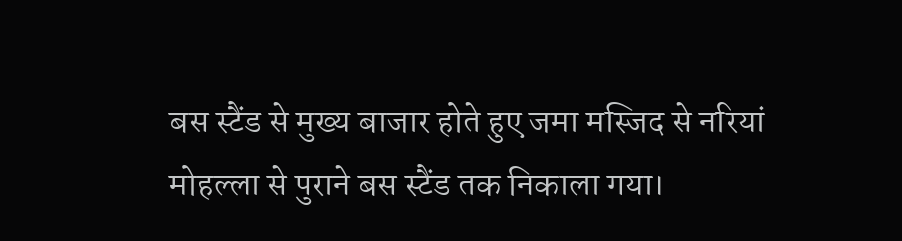बस स्टैंड से मुख्य बाजार होते हुए जमा मस्जिद से नरियां मोहल्ला से पुराने बस स्टैंड तक निकाला गया।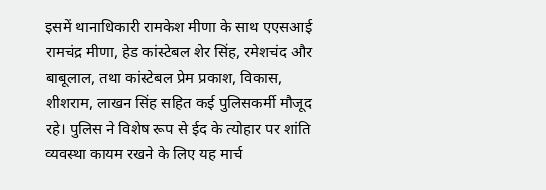इसमें थानाधिकारी रामकेश मीणा के साथ एएसआई रामचंद्र मीणा, हेड कांस्टेबल शेर सिंह, रमेशचंद और बाबूलाल, तथा कांस्टेबल प्रेम प्रकाश, विकास, शीशराम, लाखन सिंह सहित कई पुलिसकर्मी मौजूद रहे। पुलिस ने विशेष रूप से ईद के त्योहार पर शांति व्यवस्था कायम रखने के लिए यह मार्च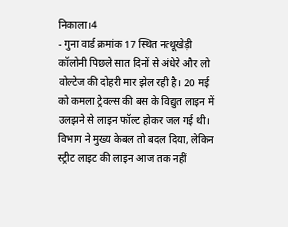निकाला।4
- गुना वार्ड क्रमांक 17 स्थित नत्थूखेड़ी कॉलोनी पिछले सात दिनों से अंधेरे और लो वोल्टेज की दोहरी मार झेल रही है। 20 मई को कमला ट्रेवल्स की बस के विद्युत लाइन में उलझने से लाइन फॉल्ट होकर जल गई थी। विभाग ने मुख्य केबल तो बदल दिया, लेकिन स्ट्रीट लाइट की लाइन आज तक नहीं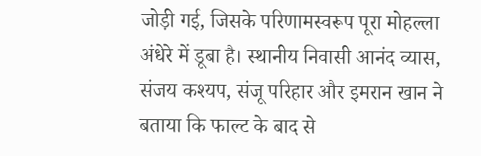जोड़ी गई, जिसके परिणामस्वरूप पूरा मोहल्ला अंधेरे में डूबा है। स्थानीय निवासी आनंद व्यास, संजय कश्यप, संजू परिहार और इमरान खान ने बताया कि फाल्ट के बाद से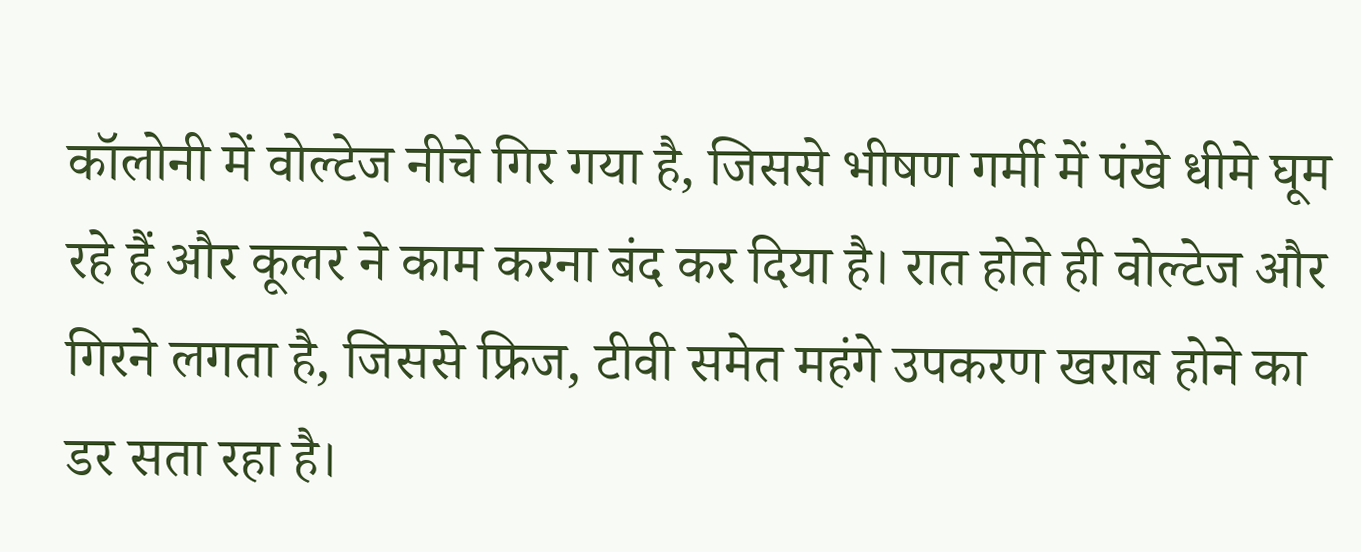कॉलोनी में वोल्टेज नीचे गिर गया है, जिससे भीषण गर्मी में पंखे धीमे घूम रहे हैं और कूलर ने काम करना बंद कर दिया है। रात होते ही वोल्टेज और गिरने लगता है, जिससे फ्रिज, टीवी समेत महंगे उपकरण खराब होने का डर सता रहा है।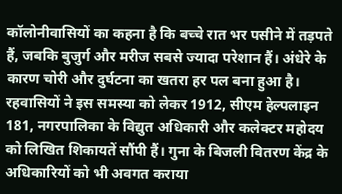कॉलोनीवासियों का कहना है कि बच्चे रात भर पसीने में तड़पते हैं, जबकि बुजुर्ग और मरीज सबसे ज्यादा परेशान हैं। अंधेरे के कारण चोरी और दुर्घटना का खतरा हर पल बना हुआ है। रहवासियों ने इस समस्या को लेकर 1912, सीएम हेल्पलाइन 181, नगरपालिका के विद्युत अधिकारी और कलेक्टर महोदय को लिखित शिकायतें सौंपी हैं। गुना के बिजली वितरण केंद्र के अधिकारियों को भी अवगत कराया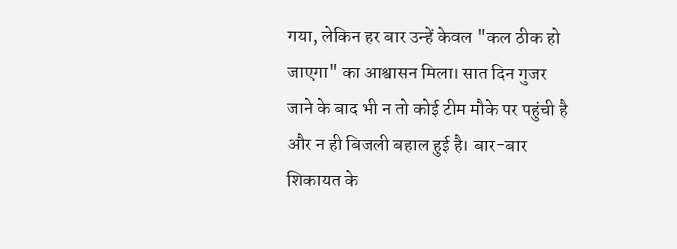गया, लेकिन हर बार उन्हें केवल "कल ठीक हो जाएगा" का आश्वासन मिला। सात दिन गुजर जाने के बाद भी न तो कोई टीम मौके पर पहुंची है और न ही बिजली बहाल हुई है। बार-बार शिकायत के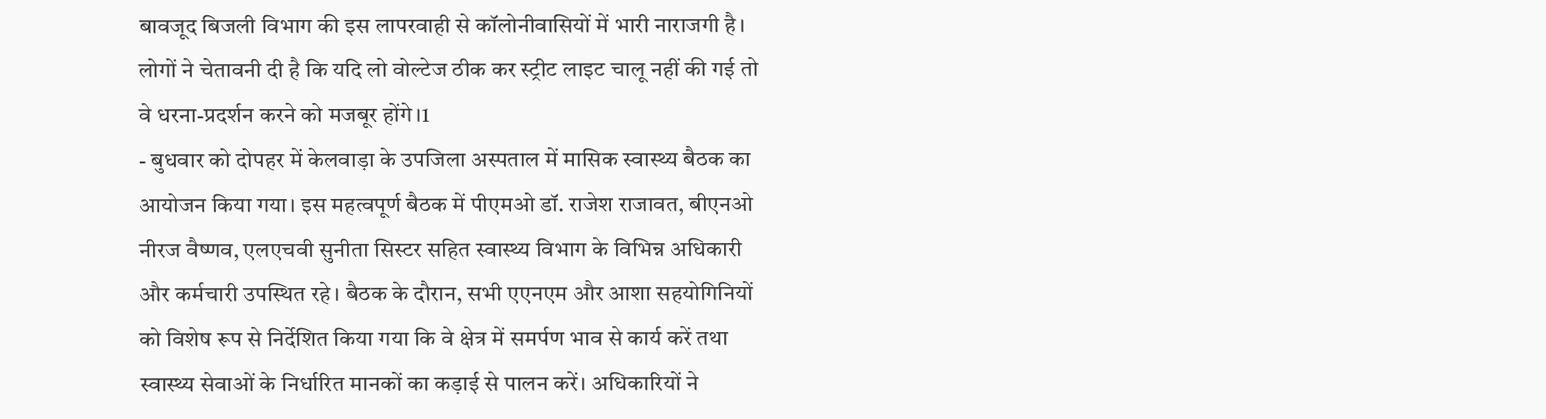बावजूद बिजली विभाग की इस लापरवाही से कॉलोनीवासियों में भारी नाराजगी है। लोगों ने चेतावनी दी है कि यदि लो वोल्टेज ठीक कर स्ट्रीट लाइट चालू नहीं की गई तो वे धरना-प्रदर्शन करने को मजबूर होंगे।1
- बुधवार को दोपहर में केलवाड़ा के उपजिला अस्पताल में मासिक स्वास्थ्य बैठक का आयोजन किया गया। इस महत्वपूर्ण बैठक में पीएमओ डॉ. राजेश राजावत, बीएनओ नीरज वैष्णव, एलएचवी सुनीता सिस्टर सहित स्वास्थ्य विभाग के विभिन्न अधिकारी और कर्मचारी उपस्थित रहे। बैठक के दौरान, सभी एएनएम और आशा सहयोगिनियों को विशेष रूप से निर्देशित किया गया कि वे क्षेत्र में समर्पण भाव से कार्य करें तथा स्वास्थ्य सेवाओं के निर्धारित मानकों का कड़ाई से पालन करें। अधिकारियों ने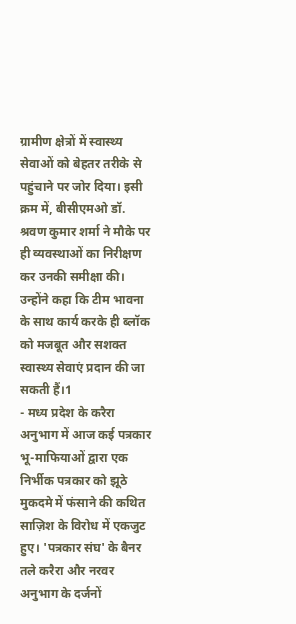ग्रामीण क्षेत्रों में स्वास्थ्य सेवाओं को बेहतर तरीके से पहुंचाने पर जोर दिया। इसी क्रम में, बीसीएमओ डॉ. श्रवण कुमार शर्मा ने मौके पर ही व्यवस्थाओं का निरीक्षण कर उनकी समीक्षा की। उन्होंने कहा कि टीम भावना के साथ कार्य करके ही ब्लॉक को मजबूत और सशक्त स्वास्थ्य सेवाएं प्रदान की जा सकती हैं।1
- मध्य प्रदेश के करैरा अनुभाग में आज कई पत्रकार भू-माफियाओं द्वारा एक निर्भीक पत्रकार को झूठे मुकदमे में फंसाने की कथित साज़िश के विरोध में एकजुट हुए। 'पत्रकार संघ' के बैनर तले करैरा और नरवर अनुभाग के दर्जनों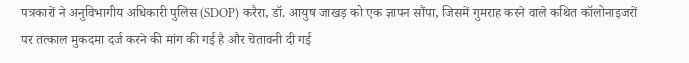पत्रकारों ने अनुविभागीय अधिकारी पुलिस (SDOP) करैरा, डॉ. आयुष जाखड़ को एक ज्ञापन सौंपा, जिसमें गुमराह करने वाले कथित कॉलोनाइजरों पर तत्काल मुकदमा दर्ज करने की मांग की गई है और चेतावनी दी गई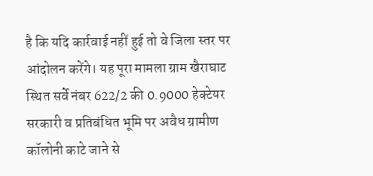है कि यदि कार्रवाई नहीं हुई तो वे जिला स्तर पर आंदोलन करेंगे। यह पूरा मामला ग्राम खैराघाट स्थित सर्वे नंबर 622/2 की 0.9000 हेक्टेयर सरकारी व प्रतिबंधित भूमि पर अवैध ग्रामीण कॉलोनी काटे जाने से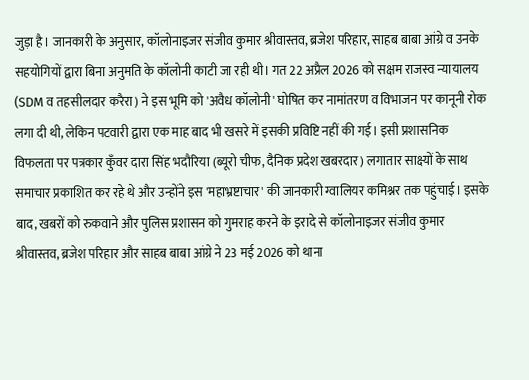जुड़ा है। जानकारी के अनुसार, कॉलोनाइजर संजीव कुमार श्रीवास्तव, ब्रजेश परिहार, साहब बाबा आंग्रे व उनके सहयोगियों द्वारा बिना अनुमति के कॉलोनी काटी जा रही थी। गत 22 अप्रैल 2026 को सक्षम राजस्व न्यायालय (SDM व तहसीलदार करैरा) ने इस भूमि को 'अवैध कॉलोनी' घोषित कर नामांतरण व विभाजन पर कानूनी रोक लगा दी थी, लेकिन पटवारी द्वारा एक माह बाद भी खसरे में इसकी प्रविष्टि नहीं की गई। इसी प्रशासनिक विफलता पर पत्रकार कुँवर दारा सिंह भदौरिया (ब्यूरो चीफ, दैनिक प्रदेश खबरदार) लगातार साक्ष्यों के साथ समाचार प्रकाशित कर रहे थे और उन्होंने इस 'महाभ्रष्टाचार' की जानकारी ग्वालियर कमिश्नर तक पहुंचाई। इसके बाद, खबरों को रुकवाने और पुलिस प्रशासन को गुमराह करने के इरादे से कॉलोनाइजर संजीव कुमार श्रीवास्तव, ब्रजेश परिहार और साहब बाबा आंग्रे ने 23 मई 2026 को थाना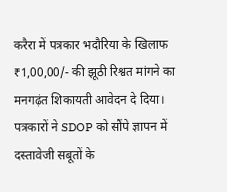करैरा में पत्रकार भदौरिया के खिलाफ ₹1,00,00/- की झूठी रिश्वत मांगने का मनगढ़ंत शिकायती आवेदन दे दिया। पत्रकारों ने SDOP को सौंपे ज्ञापन में दस्तावेजी सबूतों के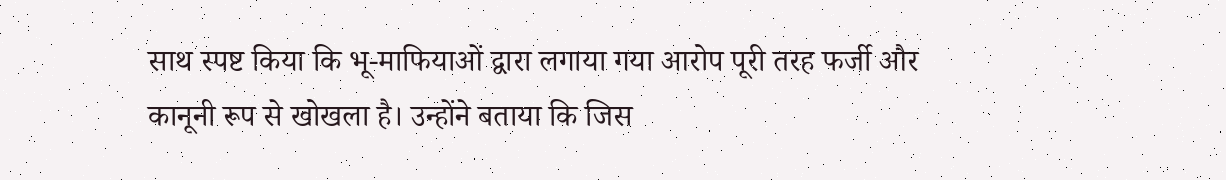साथ स्पष्ट किया कि भू-माफियाओं द्वारा लगाया गया आरोप पूरी तरह फर्जी और कानूनी रूप से खोखला है। उन्होंने बताया कि जिस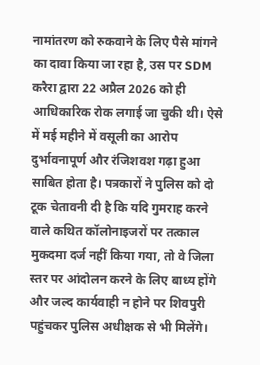नामांतरण को रुकवाने के लिए पैसे मांगने का दावा किया जा रहा है, उस पर SDM करैरा द्वारा 22 अप्रैल 2026 को ही आधिकारिक रोक लगाई जा चुकी थी। ऐसे में मई महीने में वसूली का आरोप दुर्भावनापूर्ण और रंजिशवश गढ़ा हुआ साबित होता है। पत्रकारों ने पुलिस को दो टूक चेतावनी दी है कि यदि गुमराह करने वाले कथित कॉलोनाइजरों पर तत्काल मुकदमा दर्ज नहीं किया गया, तो वे जिला स्तर पर आंदोलन करने के लिए बाध्य होंगे और जल्द कार्यवाही न होने पर शिवपुरी पहुंचकर पुलिस अधीक्षक से भी मिलेंगे।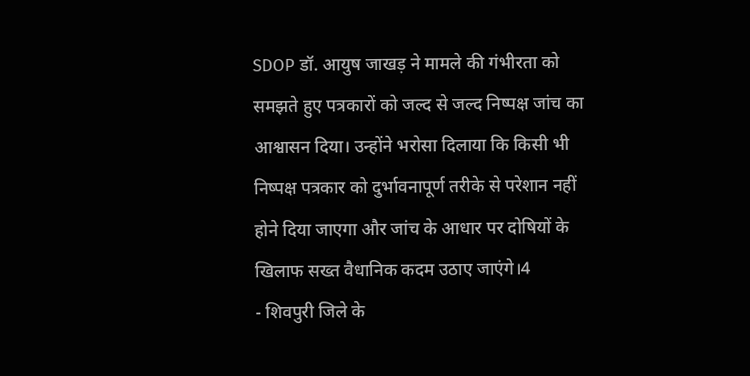SDOP डॉ. आयुष जाखड़ ने मामले की गंभीरता को समझते हुए पत्रकारों को जल्द से जल्द निष्पक्ष जांच का आश्वासन दिया। उन्होंने भरोसा दिलाया कि किसी भी निष्पक्ष पत्रकार को दुर्भावनापूर्ण तरीके से परेशान नहीं होने दिया जाएगा और जांच के आधार पर दोषियों के खिलाफ सख्त वैधानिक कदम उठाए जाएंगे।4
- शिवपुरी जिले के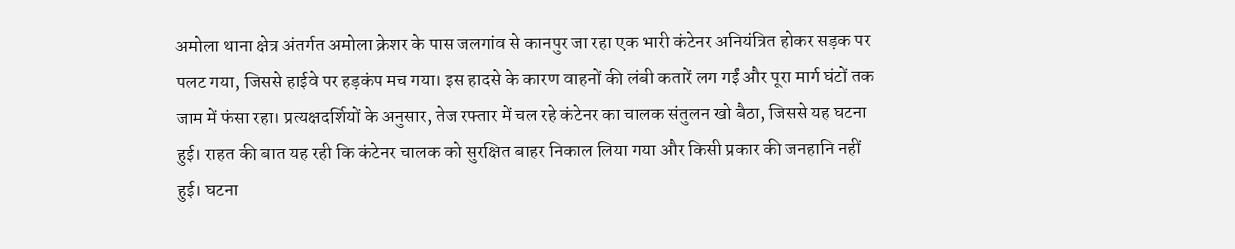अमोला थाना क्षेत्र अंतर्गत अमोला क्रेशर के पास जलगांव से कानपुर जा रहा एक भारी कंटेनर अनियंत्रित होकर सड़क पर पलट गया, जिससे हाईवे पर हड़कंप मच गया। इस हादसे के कारण वाहनों की लंबी कतारें लग गईं और पूरा मार्ग घंटों तक जाम में फंसा रहा। प्रत्यक्षदर्शियों के अनुसार, तेज रफ्तार में चल रहे कंटेनर का चालक संतुलन खो बैठा, जिससे यह घटना हुई। राहत की बात यह रही कि कंटेनर चालक को सुरक्षित बाहर निकाल लिया गया और किसी प्रकार की जनहानि नहीं हुई। घटना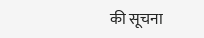की सूचना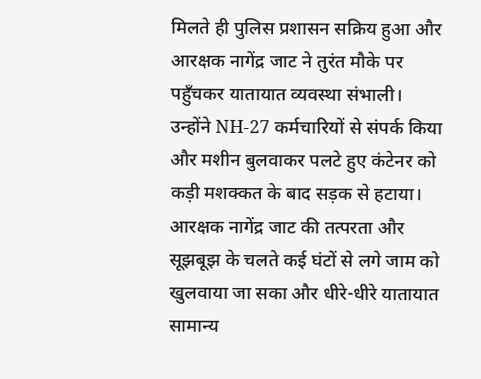मिलते ही पुलिस प्रशासन सक्रिय हुआ और आरक्षक नागेंद्र जाट ने तुरंत मौके पर पहुँचकर यातायात व्यवस्था संभाली। उन्होंने NH-27 कर्मचारियों से संपर्क किया और मशीन बुलवाकर पलटे हुए कंटेनर को कड़ी मशक्कत के बाद सड़क से हटाया। आरक्षक नागेंद्र जाट की तत्परता और सूझबूझ के चलते कई घंटों से लगे जाम को खुलवाया जा सका और धीरे-धीरे यातायात सामान्य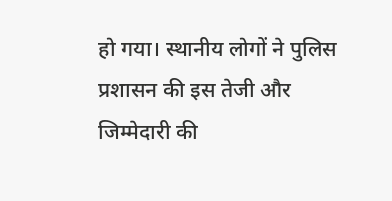हो गया। स्थानीय लोगों ने पुलिस प्रशासन की इस तेजी और जिम्मेदारी की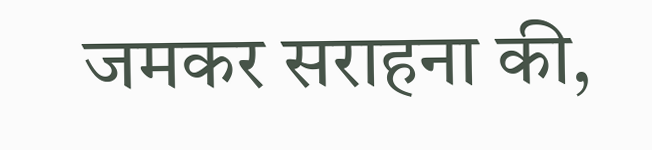जमकर सराहना की,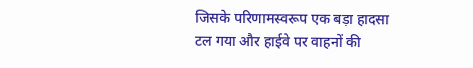जिसके परिणामस्वरूप एक बड़ा हादसा टल गया और हाईवे पर वाहनों की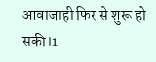आवाजाही फिर से शुरू हो सकी।1